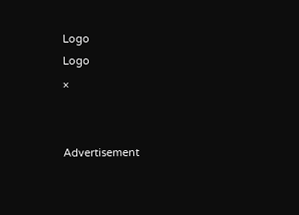Logo
Logo
×


Advertisement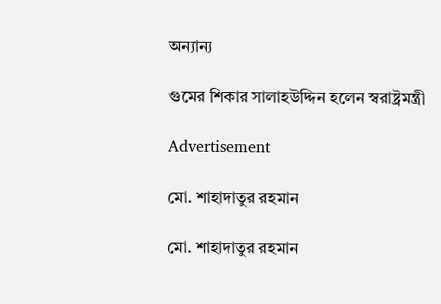অন্যান্য

গুমের শিকার সালাহউদ্দিন হলেন স্বরাষ্ট্রমন্ত্রী

Advertisement

মো. শাহাদাতুর রহমান

মো. শাহাদাতুর রহমান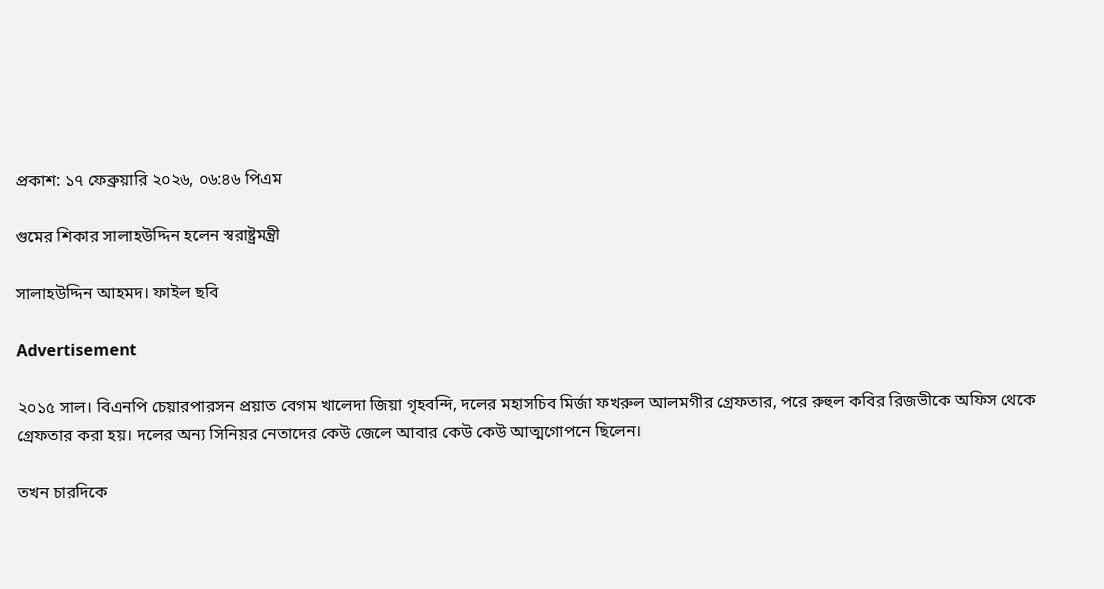প্রকাশ: ১৭ ফেব্রুয়ারি ২০২৬, ০৬:৪৬ পিএম

গুমের শিকার সালাহউদ্দিন হলেন স্বরাষ্ট্রমন্ত্রী

সালাহউদ্দিন আহমদ। ফাইল ছবি

Advertisement

২০১৫ সাল। বিএনপি চেয়ারপারসন প্রয়াত বেগম খালেদা জিয়া গৃহবন্দি, দলের মহাসচিব মির্জা ফখরুল আলমগীর গ্রেফতার, পরে রুহুল কবির রিজভীকে অফিস থেকে গ্রেফতার করা হয়। দলের অন্য সিনিয়র নেতাদের কেউ জেলে আবার কেউ কেউ আত্মগোপনে ছিলেন।

তখন চারদিকে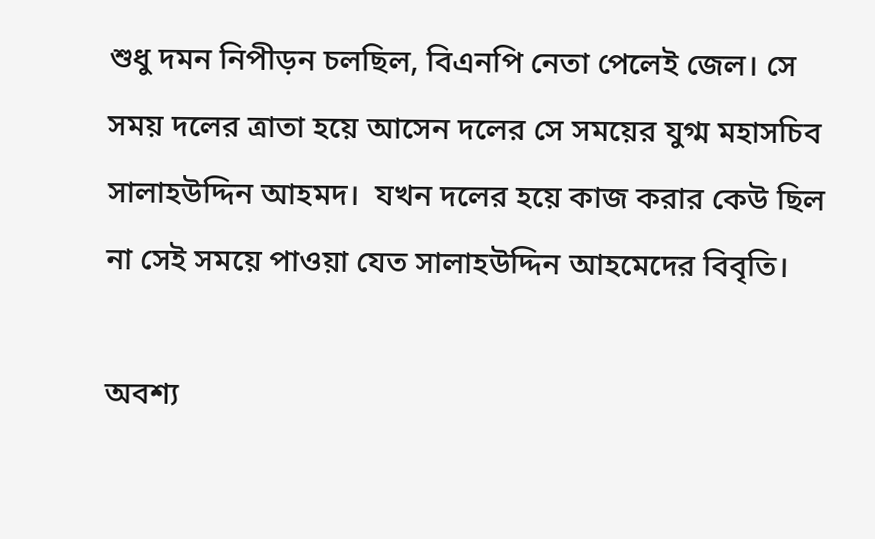শুধু দমন নিপীড়ন চলছিল, বিএনপি নেতা পেলেই জেল। সে সময় দলের ত্রাতা হয়ে আসেন দলের সে সময়ের যুগ্ম মহাসচিব সালাহউদ্দিন আহমদ।  যখন দলের হয়ে কাজ করার কেউ ছিল না সেই সময়ে পাওয়া যেত সালাহউদ্দিন আহমেদের বিবৃতি।

অবশ্য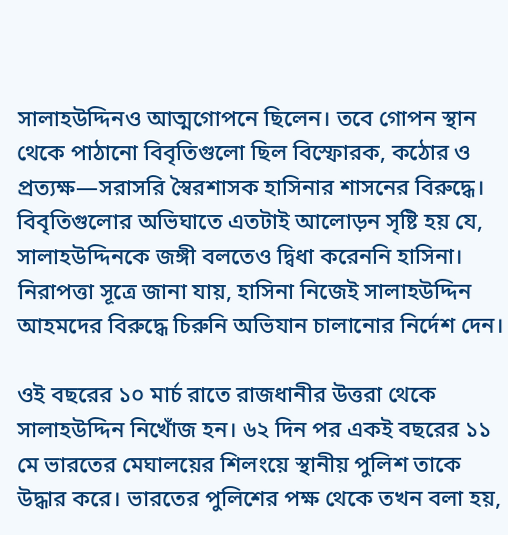সালাহউদ্দিনও আত্মগোপনে ছিলেন। তবে গোপন স্থান থেকে পাঠানো বিবৃতিগুলো ছিল বিস্ফোরক, কঠোর ও প্রত্যক্ষ—সরাসরি স্বৈরশাসক হাসিনার শাসনের বিরুদ্ধে। বিবৃতিগুলোর অভিঘাতে এতটাই আলোড়ন সৃষ্টি হয় যে, সালাহউদ্দিনকে জঙ্গী বলতেও দ্বিধা করেননি হাসিনা। নিরাপত্তা সূত্রে জানা যায়, হাসিনা নিজেই সালাহউদ্দিন আহমদের বিরুদ্ধে চিরুনি অভিযান চালানোর নির্দেশ দেন।

ওই বছরের ১০ মার্চ রাতে রাজধানীর উত্তরা থেকে সালাহউদ্দিন নিখোঁজ হন। ৬২ দিন পর একই বছরের ১১ মে ভারতের মেঘালয়ের শিলংয়ে স্থানীয় পুলিশ তাকে উদ্ধার করে। ভারতের পুলিশের পক্ষ থেকে তখন বলা হয়,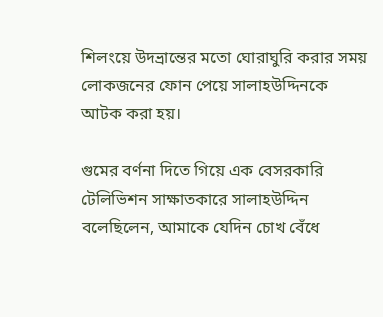শিলংয়ে উদভ্রান্তের মতো ঘোরাঘুরি করার সময় লোকজনের ফোন পেয়ে সালাহউদ্দিনকে আটক করা হয়।

গুমের বর্ণনা দিতে গিয়ে এক বেসরকারি টেলিভিশন সাক্ষাতকারে সালাহউদ্দিন বলেছিলেন, আমাকে যেদিন চোখ বেঁধে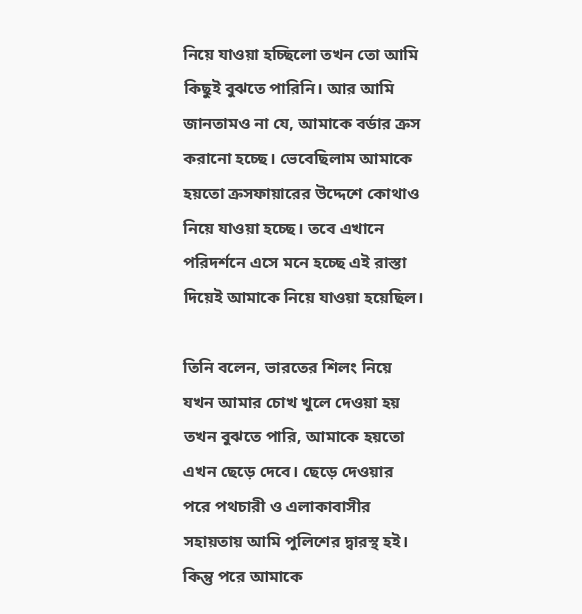নিয়ে যাওয়া হচ্ছিলো তখন তো আমি কিছুই বুঝতে পারিনি। আর আমি জানতামও না যে, আমাকে বর্ডার ক্রস করানো হচ্ছে। ভেবেছিলাম আমাকে হয়তো ক্রসফায়ারের উদ্দেশে কোথাও নিয়ে যাওয়া হচ্ছে। তবে এখানে পরিদর্শনে এসে মনে হচ্ছে এই রাস্তা দিয়েই আমাকে নিয়ে যাওয়া হয়েছিল।

তিনি বলেন, ভারতের শিলং নিয়ে যখন আমার চোখ খুলে দেওয়া হয় তখন বুঝতে পারি, আমাকে হয়তো এখন ছেড়ে দেবে। ছেড়ে দেওয়ার পরে পথচারী ও এলাকাবাসীর সহায়তায় আমি পুলিশের দ্বারস্থ হই। কিন্তু পরে আমাকে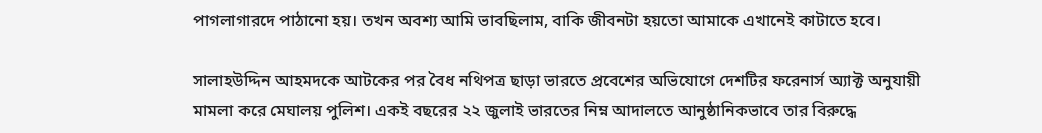পাগলাগারদে পাঠানো হয়। তখন অবশ্য আমি ভাবছিলাম, বাকি জীবনটা হয়তো আমাকে এখানেই কাটাতে হবে।

সালাহউদ্দিন আহমদকে আটকের পর বৈধ নথিপত্র ছাড়া ভারতে প্রবেশের অভিযোগে দেশটির ফরেনার্স অ্যাক্ট অনুযায়ী মামলা করে মেঘালয় পুলিশ। একই বছরের ২২ জুলাই ভারতের নিম্ন আদালতে আনুষ্ঠানিকভাবে তার বিরুদ্ধে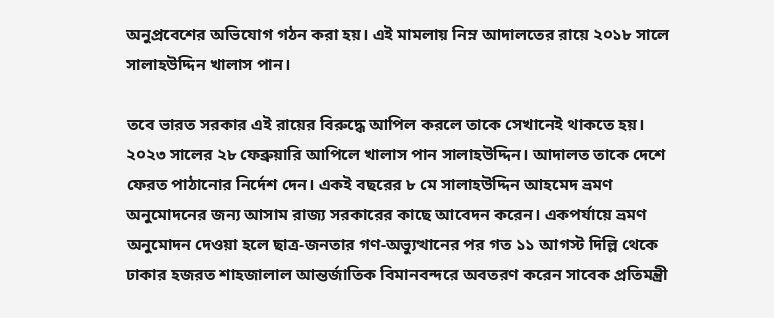অনুপ্রবেশের অভিযোগ গঠন করা হয়। এই মামলায় নিম্ন আদালতের রায়ে ২০১৮ সালে সালাহউদ্দিন খালাস পান।

তবে ভারত সরকার এই রায়ের বিরুদ্ধে আপিল করলে তাকে সেখানেই থাকতে হয়। ২০২৩ সালের ২৮ ফেব্রুয়ারি আপিলে খালাস পান সালাহউদ্দিন। আদালত তাকে দেশে ফেরত পাঠানোর নির্দেশ দেন। একই বছরের ৮ মে সালাহউদ্দিন আহমেদ ভ্রমণ অনুমোদনের জন্য আসাম রাজ্য সরকারের কাছে আবেদন করেন। একপর্যায়ে ভ্রমণ অনুমোদন দেওয়া হলে ছাত্র-জনতার গণ-অভ্যুত্থানের পর গত ১১ আগস্ট দিল্লি থেকে ঢাকার হজরত শাহজালাল আন্তর্জাতিক বিমানবন্দরে অবতরণ করেন সাবেক প্রতিমন্ত্রী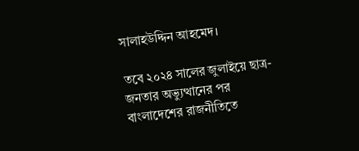সালাহউদ্দিন আহমেদ।

তবে ২০২৪ সালের জুলাইয়ে ছাত্র-জনতার অভ্যুত্থানের পর বাংলাদেশের রাজনীতিতে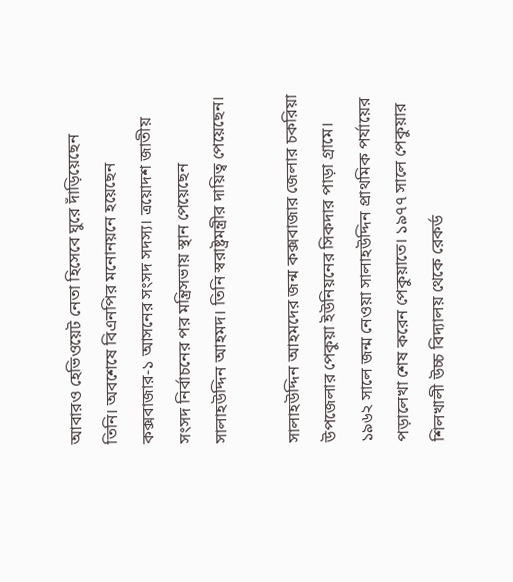আবারও হেভিওয়েট নেতা হিসেবে ঘুরে দাঁড়িয়েছেন তিনি। অবশেষে বিএনপির মনোনয়নে হয়েছেন কক্সবাজার-১ আসনের সংসদ সদস্য। ত্রয়োদশ জাতীয় সংসদ নির্বাচনের পর মন্ত্রিসভায় স্থান পেয়েছেন সালাহউদ্দিন আহমদ। তিনি স্বরাষ্ট্রমন্ত্রীর দায়িত্ব পেয়েছেন।

সালাহউদ্দিন আহমদের জন্ম কক্সবাজার জেলার চকরিয়া উপজেলার পেকুয়া ইউনিয়নের সিকদার পাড়া গ্রামে। ১৯৬২ সালে জন্ম নেওয়া সালাহউদ্দিন প্রাথমিক পর্যায়ের পড়ালেখা শেষ করেন পেকুয়াতে। ১৯৭৭ সালে পেকুয়ার শিলখালী উচ্চ বিদ্যালয় থেকে রেকর্ড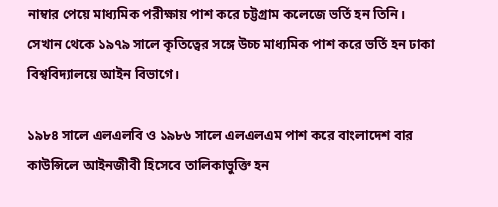নাম্বার পেয়ে মাধ্যমিক পরীক্ষায় পাশ করে চট্টগ্রাম কলেজে ভর্তি হন তিনি। সেখান থেকে ১৯৭৯ সালে কৃতিত্বের সঙ্গে উচ্চ মাধ্যমিক পাশ করে ভর্তি হন ঢাকা বিশ্ববিদ্যালয়ে আইন বিভাগে।

১৯৮৪ সালে এলএলবি ও ১৯৮৬ সালে এলএলএম পাশ করে বাংলাদেশ বার কাউন্সিলে আইনজীবী হিসেবে তালিকাভুক্তি হন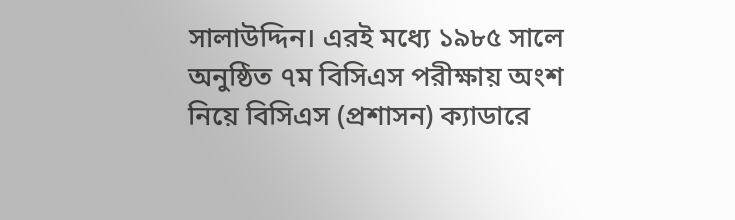সালাউদ্দিন। এরই মধ্যে ১৯৮৫ সালে অনুষ্ঠিত ৭ম বিসিএস পরীক্ষায় অংশ নিয়ে বিসিএস (প্রশাসন) ক্যাডারে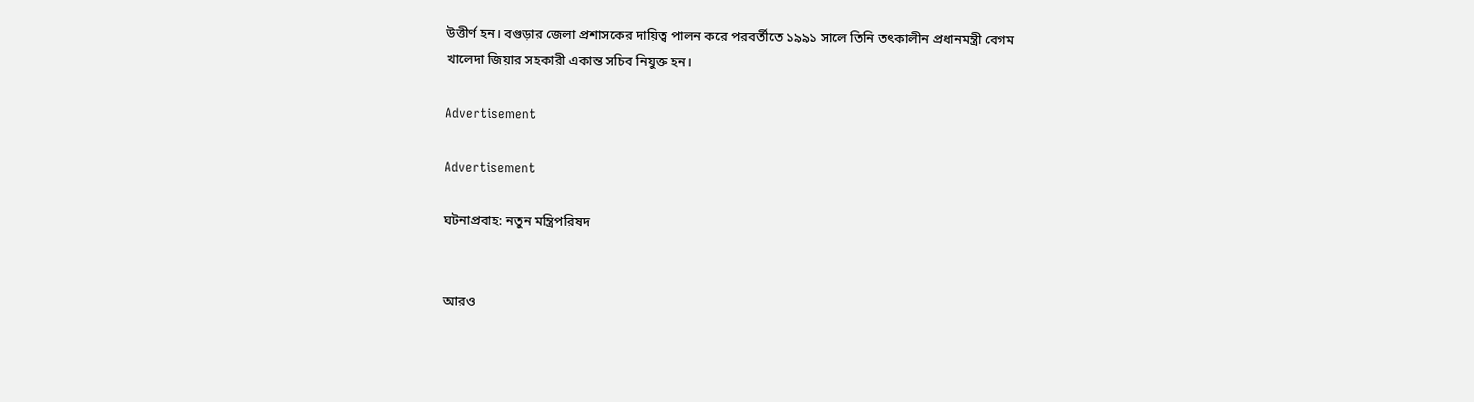উত্তীর্ণ হন। বগুড়ার জেলা প্রশাসকের দায়িত্ব পালন করে পরবর্তীতে ১৯৯১ সালে তিনি তৎকালীন প্রধানমন্ত্রী বেগম খালেদা জিয়ার সহকারী একান্ত সচিব নিযুক্ত হন।

Advertisement

Advertisement

ঘটনাপ্রবাহ: নতুন মন্ত্রিপরিষদ


আরও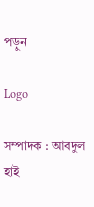পড়ুন

Logo

সম্পাদক : আবদুল হাই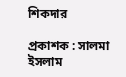শিকদার

প্রকাশক : সালমা ইসলাম